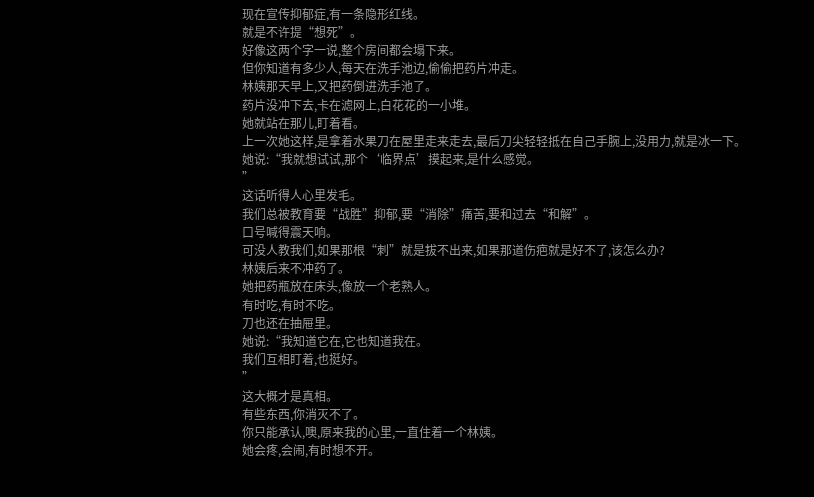现在宣传抑郁症,有一条隐形红线。
就是不许提“想死”。
好像这两个字一说,整个房间都会塌下来。
但你知道有多少人,每天在洗手池边,偷偷把药片冲走。
林姨那天早上,又把药倒进洗手池了。
药片没冲下去,卡在滤网上,白花花的一小堆。
她就站在那儿,盯着看。
上一次她这样,是拿着水果刀在屋里走来走去,最后刀尖轻轻抵在自己手腕上,没用力,就是冰一下。
她说:“我就想试试,那个‘临界点’摸起来,是什么感觉。
”
这话听得人心里发毛。
我们总被教育要“战胜”抑郁,要“消除”痛苦,要和过去“和解”。
口号喊得震天响。
可没人教我们,如果那根“刺”就是拔不出来,如果那道伤疤就是好不了,该怎么办?
林姨后来不冲药了。
她把药瓶放在床头,像放一个老熟人。
有时吃,有时不吃。
刀也还在抽屉里。
她说:“我知道它在,它也知道我在。
我们互相盯着,也挺好。
”
这大概才是真相。
有些东西,你消灭不了。
你只能承认,噢,原来我的心里,一直住着一个林姨。
她会疼,会闹,有时想不开。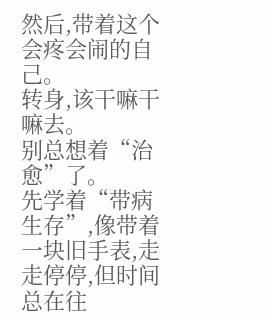然后,带着这个会疼会闹的自己。
转身,该干嘛干嘛去。
别总想着“治愈”了。
先学着“带病生存”,像带着一块旧手表,走走停停,但时间总在往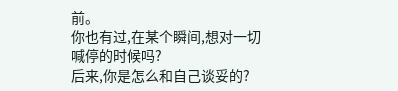前。
你也有过,在某个瞬间,想对一切喊停的时候吗?
后来,你是怎么和自己谈妥的?